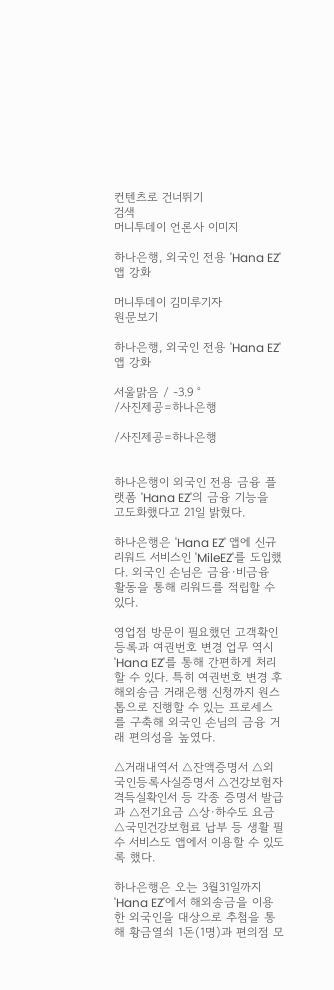컨텐츠로 건너뛰기
검색
머니투데이 언론사 이미지

하나은행, 외국인 전용 'Hana EZ' 앱 강화

머니투데이 김미루기자
원문보기

하나은행, 외국인 전용 'Hana EZ' 앱 강화

서울맑음 / -3.9 °
/사진제공=하나은행

/사진제공=하나은행


하나은행이 외국인 전용 금융 플랫폼 'Hana EZ'의 금융 기능을 고도화했다고 21일 밝혔다.

하나은행은 'Hana EZ' 앱에 신규 리워드 서비스인 'MileEZ'를 도입했다. 외국인 손님은 금융·비금융 활동을 통해 리워드를 적립할 수 있다.

영업점 방문이 필요했던 고객확인등록과 여권번호 변경 업무 역시 'Hana EZ'를 통해 간편하게 처리할 수 있다. 특히 여권번호 변경 후 해외송금 거래은행 신청까지 원스톱으로 진행할 수 있는 프로세스를 구축해 외국인 손님의 금융 거래 편의성을 높였다.

△거래내역서 △잔액증명서 △외국인등록사실증명서 △건강보험자격득실확인서 등 각종 증명서 발급과 △전기요금 △상·하수도 요금 △국민건강보험료 납부 등 생활 필수 서비스도 앱에서 이용할 수 있도록 했다.

하나은행은 오는 3월31일까지 'Hana EZ'에서 해외송금을 이용한 외국인을 대상으로 추첨을 통해 황금열쇠 1돈(1명)과 편의점 모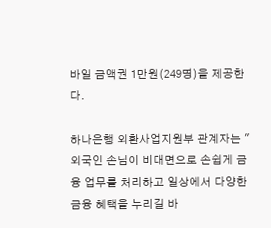바일 금액권 1만원(249명)을 제공한다.

하나은행 외환사업지원부 관계자는 "외국인 손님이 비대면으로 손쉽게 금융 업무를 처리하고 일상에서 다양한 금융 혜택을 누리길 바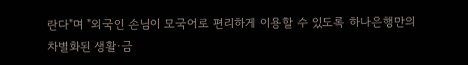란다"며 "외국인 손님이 모국어로 편리하게 이용할 수 있도록 하나은행만의 차별화된 생활·금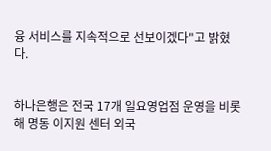융 서비스를 지속적으로 선보이겠다"고 밝혔다.


하나은행은 전국 17개 일요영업점 운영을 비롯해 명동 이지원 센터 외국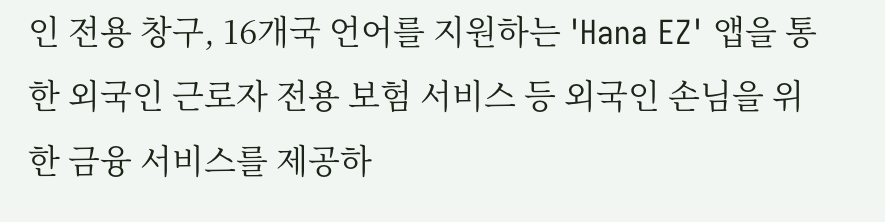인 전용 창구, 16개국 언어를 지원하는 'Hana EZ' 앱을 통한 외국인 근로자 전용 보험 서비스 등 외국인 손님을 위한 금융 서비스를 제공하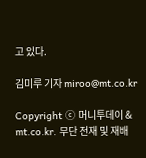고 있다.

김미루 기자 miroo@mt.co.kr

Copyright ⓒ 머니투데이 & mt.co.kr. 무단 전재 및 재배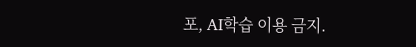포, AI학습 이용 금지.